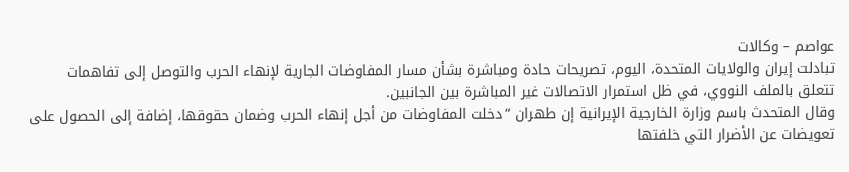عواصم – وكالات
تبادلت إيران والولايات المتحدة، اليوم، تصريحات حادة ومباشرة بشأن مسار المفاوضات الجارية لإنهاء الحرب والتوصل إلى تفاهمات تتعلق بالملف النووي، في ظل استمرار الاتصالات غير المباشرة بين الجانبين.
وقال المتحدث باسم وزارة الخارجية الإيرانية إن طهران “دخلت المفاوضات من أجل إنهاء الحرب وضمان حقوقها، إضافة إلى الحصول على تعويضات عن الأضرار التي خلفتها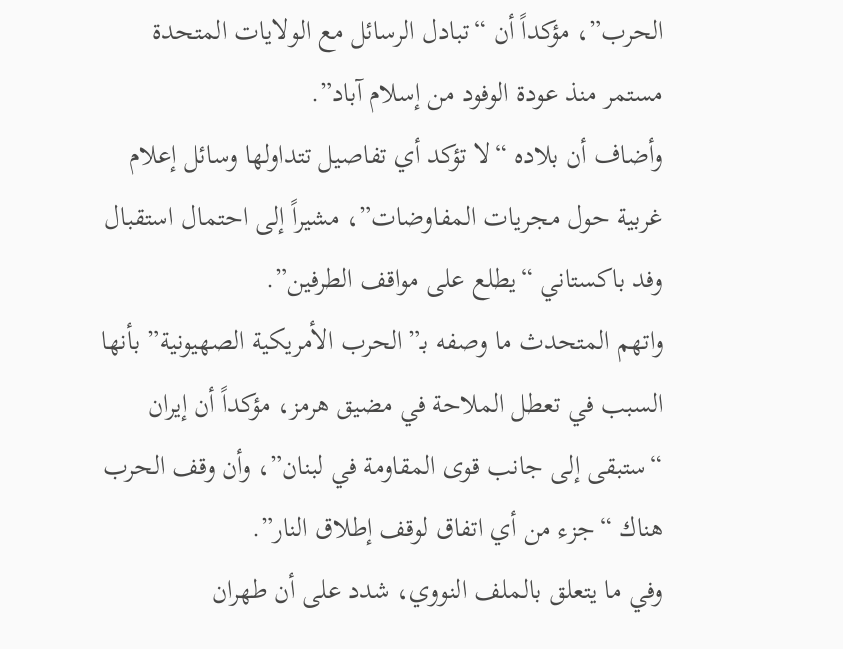الحرب”، مؤكداً أن “تبادل الرسائل مع الولايات المتحدة مستمر منذ عودة الوفود من إسلام آباد”.
وأضاف أن بلاده “لا تؤكد أي تفاصيل تتداولها وسائل إعلام غربية حول مجريات المفاوضات”، مشيراً إلى احتمال استقبال وفد باكستاني “يطلع على مواقف الطرفين”.
واتهم المتحدث ما وصفه بـ”الحرب الأمريكية الصهيونية” بأنها السبب في تعطل الملاحة في مضيق هرمز، مؤكداً أن إيران “ستبقى إلى جانب قوى المقاومة في لبنان”، وأن وقف الحرب هناك “جزء من أي اتفاق لوقف إطلاق النار”.
وفي ما يتعلق بالملف النووي، شدد على أن طهران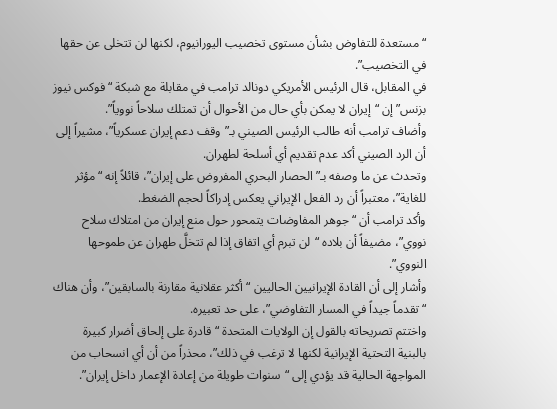“مستعدة للتفاوض بشأن مستوى تخصيب اليورانيوم، لكنها لن تتخلى عن حقها في التخصيب”.
في المقابل، قال الرئيس الأمريكي دونالد ترامب في مقابلة مع شبكة “فوكس نيوز بزنس” إن “إيران لا يمكن بأي حال من الأحوال أن تمتلك سلاحاً نووياً”.
وأضاف ترامب أنه طالب الرئيس الصيني بـ”وقف دعم إيران عسكرياً”، مشيراً إلى أن الرد الصيني أكد عدم تقديم أي أسلحة لطهران.
وتحدث عن ما وصفه بـ”الحصار البحري المفروض على إيران”، قائلاً إنه “مؤثر للغاية”، معتبراً أن رد الفعل الإيراني يعكس إدراكاً لحجم الضغط.
وأكد ترامب أن “جوهر المفاوضات يتمحور حول منع إيران من امتلاك سلاح نووي”، مضيفاً أن بلاده “لن تبرم أي اتفاق إذا لم تتخلَّ طهران عن طموحها النووي”.
وأشار إلى أن القادة الإيرانيين الحاليين “أكثر عقلانية مقارنة بالسابقين”، وأن هناك “تقدماً جيداً في المسار التفاوضي”، على حد تعبيره.
واختتم تصريحاته بالقول إن الولايات المتحدة “قادرة على إلحاق أضرار كبيرة بالبنية التحتية الإيرانية لكنها لا ترغب في ذلك”، محذراً من أن أي انسحاب من المواجهة الحالية قد يؤدي إلى “سنوات طويلة من إعادة الإعمار داخل إيران”.